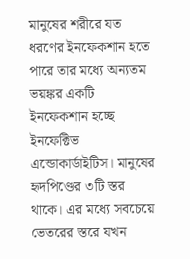মানুষের শরীরে যত ধরণের ইনফেকশান হতে পারে তার মধ্যে অন্যতম ভয়ঙ্কর একটি ইনফেকশান হচ্ছে ইনফেক্টিভ এন্ডোকার্ডাইটিস। মানুষের হৃদপিণ্ডের ৩টি স্তর থাকে। এর মধ্যে সবচেয়ে ভেতরের স্তরে যখন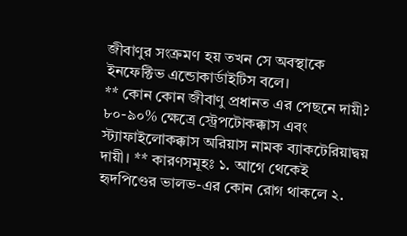জীবাণুর সংক্রমণ হয় তখন সে অবস্থাকে ইনফেক্টিভ এন্ডোকার্ডাইটিস বলে।
** কোন কোন জীবাণু প্রধানত এর পেছনে দায়ী? ৮০-৯০% ক্ষেত্রে স্ট্রেপটোকক্কাস এবং স্ট্যাফাইলোকক্কাস অরিয়াস নামক ব্যাকটেরিয়াদ্বয় দায়ী। ** কারণসমূহঃ ১. আগে থেকেই হৃদপিণ্ডের ভালভ-এর কোন রোগ থাকলে ২.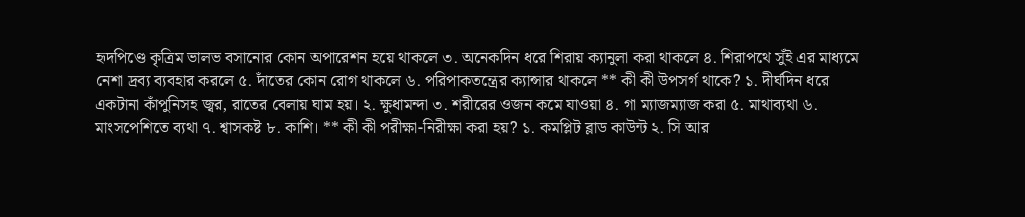হৃদপিণ্ডে কৃত্রিম ভালভ বসানোর কোন অপারেশন হয়ে থাকলে ৩. অনেকদিন ধরে শিরায় ক্যানুলা করা থাকলে ৪. শিরাপথে সুঁই এর মাধ্যমে নেশা দ্রব্য ব্যবহার করলে ৫. দাঁতের কোন রোগ থাকলে ৬. পরিপাকতন্ত্রের ক্যান্সার থাকলে ** কী কী উপসর্গ থাকে? ১. দীর্ঘদিন ধরে একটানা কাঁপুনিসহ জ্বর, রাতের বেলায় ঘাম হয়। ২. ক্ষুধামন্দা ৩. শরীরের ওজন কমে যাওয়া ৪. গা ম্যাজম্যাজ করা ৫. মাথাব্যথা ৬. মাংসপেশিতে ব্যথা ৭. শ্বাসকষ্ট ৮. কাশি। ** কী কী পরীক্ষা-নিরীক্ষা করা হয়? ১. কমপ্লিট ব্লাড কাউন্ট ২. সি আর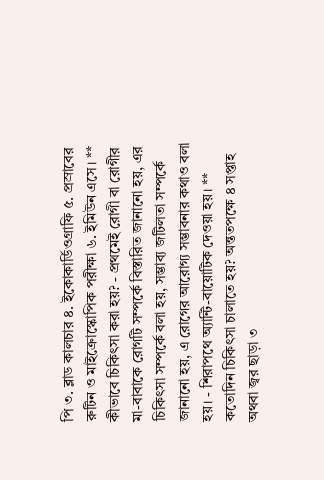পি ৩. ব্লাড কালচার ৪. ইকোকার্ডিওগ্রাফি ৫. প্রস্রাবের রুটিন ও মাইক্রোস্কোপিক পরীক্ষা ৬. ইমিউন এসে। ** কীভাবে চিকিৎসা করা হয়? - প্রথমেই রোগী বা রোগীর মা-বাবাকে রোগটি সম্পর্কে বিস্তারিত জানানো হয়, এর চিকিৎসা সম্পর্কে বলা হয়, সম্ভাব্য জটিলতা সম্পর্কে জানানো হয়, এ রোগের আরোগ্য সম্ভাবনার কথাও বলা হয়। - শিরাপথে অ্যান্টি-বায়োটিক দেওয়া হয়। ** কতোদিন চিকিৎসা চালাতে হয়? অন্ততপক্ষে ৪ সপ্তাহ অথবা জ্বর ছাড়া ৩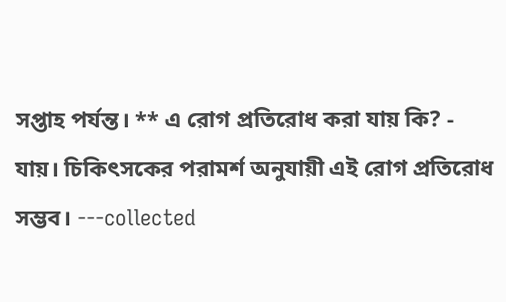সপ্তাহ পর্যন্ত। ** এ রোগ প্রতিরোধ করা যায় কি? - যায়। চিকিৎসকের পরামর্শ অনুযায়ী এই রোগ প্রতিরোধ সম্ভব। ---collected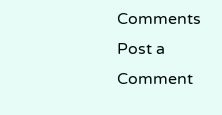Comments
Post a Comment